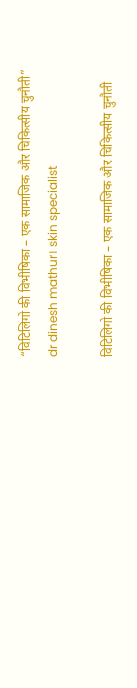“विटिलिगो की विभीषिका – एक सामाजिक और चिकित्सीय चुनौती”
dr dinesh mathur। skin specialist

विटिलिगो की विभीषिका – एक सामाजिक और चिकित्सीय चुनौती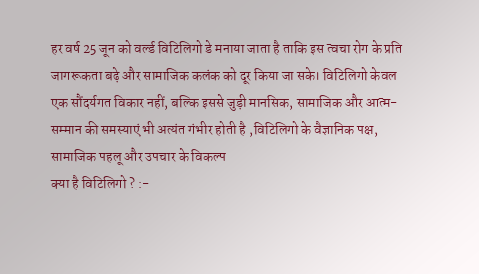हर वर्ष 25 जून को वर्ल्ड विटिलिगो डे मनाया जाता है ताकि इस त्वचा रोग के प्रति जागरूकता बढ़े और सामाजिक कलंक को दूर किया जा सके। विटिलिगो केवल एक सौंदर्यगत विकार नहीं, बल्कि इससे जुड़ी मानसिक, सामाजिक और आत्म-सम्मान की समस्याएं भी अत्यंत गंभीर होती है ,विटिलिगो के वैज्ञानिक पक्ष, सामाजिक पहलू और उपचार के विकल्प
क्या है विटिलिगो ? :-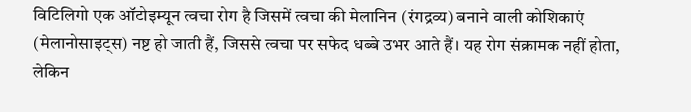विटिलिगो एक ऑटोइम्यून त्वचा रोग है जिसमें त्वचा की मेलानिन (रंगद्रव्य) बनाने वाली कोशिकाएं (मेलानोसाइट्स) नष्ट हो जाती हैं, जिससे त्वचा पर सफेद धब्बे उभर आते हैं। यह रोग संक्रामक नहीं होता, लेकिन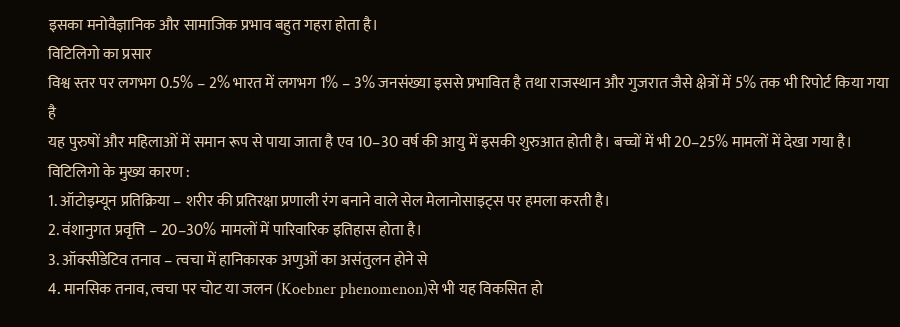इसका मनोवैज्ञानिक और सामाजिक प्रभाव बहुत गहरा होता है।
विटिलिगो का प्रसार
विश्व स्तर पर लगभग 0.5% – 2% भारत में लगभग 1% – 3% जनसंख्या इससे प्रभावित है तथा राजस्थान और गुजरात जैसे क्षेत्रों में 5% तक भी रिपोर्ट किया गया है
यह पुरुषों और महिलाओं में समान रूप से पाया जाता है एव 10–30 वर्ष की आयु में इसकी शुरुआत होती है। बच्चों में भी 20–25% मामलों में देखा गया है।
विटिलिगो के मुख्य कारण :
1. ऑटोइम्यून प्रतिक्रिया – शरीर की प्रतिरक्षा प्रणाली रंग बनाने वाले सेल मेलानोसाइट्स पर हमला करती है।
2. वंशानुगत प्रवृत्ति – 20–30% मामलों में पारिवारिक इतिहास होता है।
3. ऑक्सीडेटिव तनाव – त्वचा में हानिकारक अणुओं का असंतुलन होने से
4. मानसिक तनाव, त्वचा पर चोट या जलन (Koebner phenomenon)से भी यह विकसित हो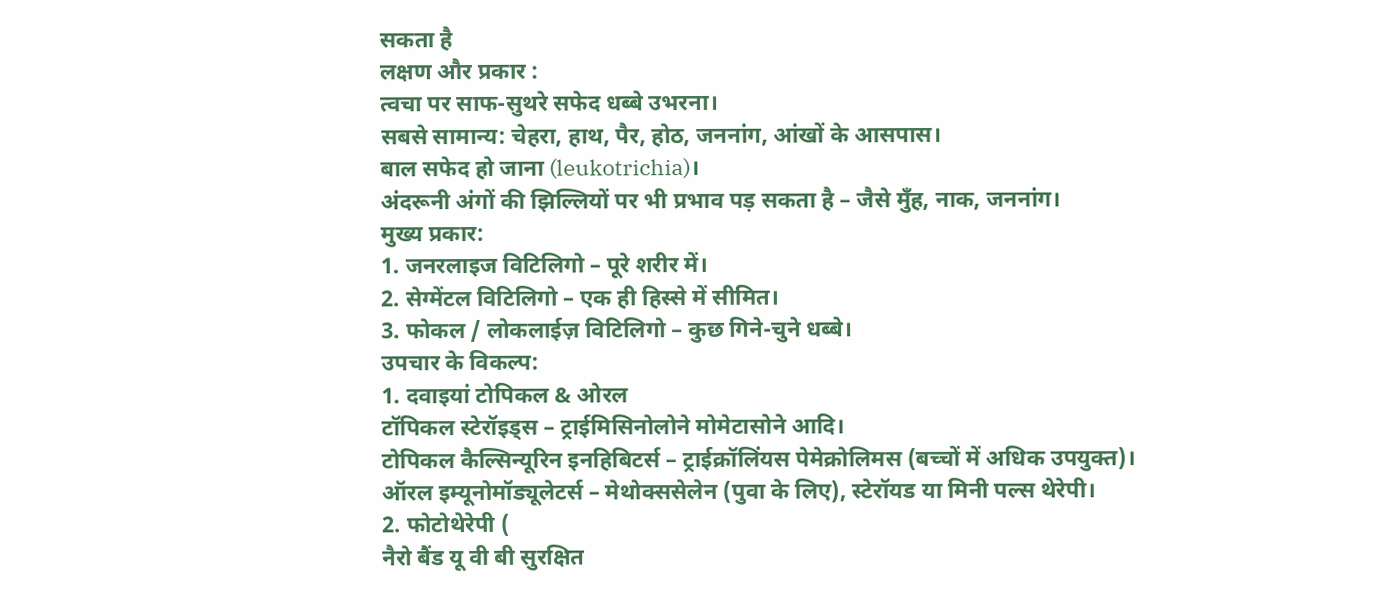सकता है
लक्षण और प्रकार :
त्वचा पर साफ-सुथरे सफेद धब्बे उभरना।
सबसे सामान्य: चेहरा, हाथ, पैर, होठ, जननांग, आंखों के आसपास।
बाल सफेद हो जाना (leukotrichia)।
अंदरूनी अंगों की झिल्लियों पर भी प्रभाव पड़ सकता है – जैसे मुँह, नाक, जननांग।
मुख्य प्रकार:
1. जनरलाइज विटिलिगो – पूरे शरीर में।
2. सेग्मेंटल विटिलिगो – एक ही हिस्से में सीमित।
3. फोकल / लोकलाईज़ विटिलिगो – कुछ गिने-चुने धब्बे।
उपचार के विकल्प:
1. दवाइयां टोपिकल & ओरल
टॉपिकल स्टेरॉइड्स – ट्राईमिसिनोलोने मोमेटासोने आदि।
टोपिकल कैल्सिन्यूरिन इनहिबिटर्स – ट्राईक्रॉलिंयस पेमेक्रोलिमस (बच्चों में अधिक उपयुक्त)।
ऑरल इम्यूनोमॉड्यूलेटर्स – मेथोक्ससेलेन (पुवा के लिए), स्टेरॉयड या मिनी पल्स थेरेपी।
2. फोटोथेरेपी (
नैरो बैंड यू वी बी सुरक्षित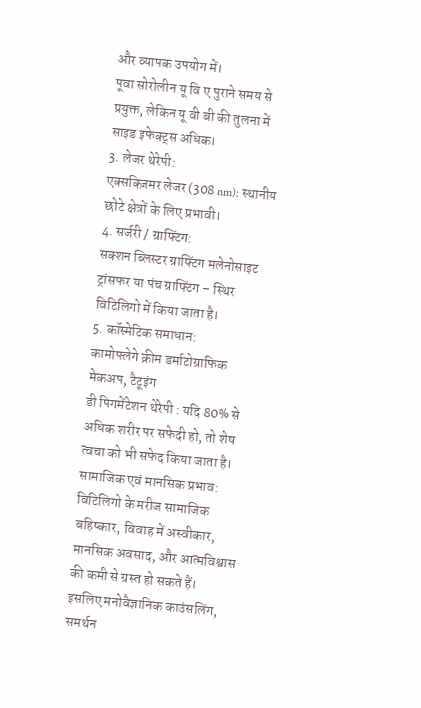और व्यापक उपयोग में।
पूवा सोरोलीन यू वि ए पुराने समय से प्रयुक्त, लेकिन यू वी बी की तुलना में साइड इफेक्ट्स अधिक।
3. लेजर थेरेपी:
एक्सक्ज़िमर लेजर (308 nm): स्थानीय छोटे क्षेत्रों के लिए प्रभावी।
4. सर्जरी / ग्राफ्टिंग:
सक्शन ब्लिस्टर ग्राफ्टिंग मलेनोसाइट ट्रांसफर या पंच ग्राफ्टिंग – स्थिर विटिलिगो में किया जाता है।
5. कॉस्मेटिक समाधान:
कामोफ्लेगे क्रीम डर्माटोग्राफिक मेकअप, टैटूइंग
डी पिगमेंटेशन थेरेपी : यदि 80% से अधिक शरीर पर सफेदी हो, तो शेष त्वचा को भी सफेद किया जाता है।
सामाजिक एवं मानसिक प्रभाव:
विटिलिगो के मरीज सामाजिक बहिष्कार, विवाह में अस्वीकार, मानसिक अवसाद, और आत्मविश्वास की कमी से ग्रस्त हो सकते हैं।
इसलिए मनोवैज्ञानिक काउंसलिंग, समर्थन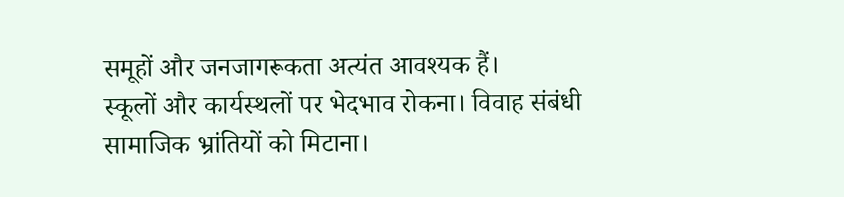समूहों और जनजागरूकता अत्यंत आवश्यक हैं।
स्कूलों और कार्यस्थलों पर भेदभाव रोकना। विवाह संबंधी सामाजिक भ्रांतियों को मिटाना।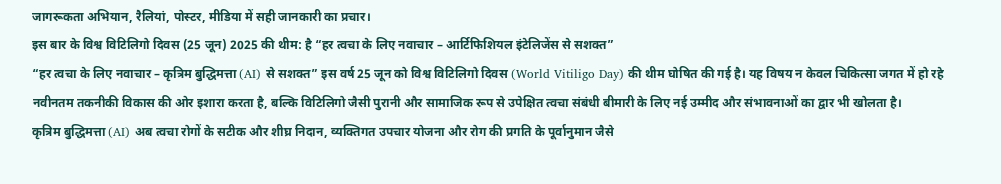जागरूकता अभियान, रैलियां, पोस्टर, मीडिया में सही जानकारी का प्रचार।
इस बार के विश्व विटिलिगो दिवस (25 जून) 2025 की थीम: है “हर त्वचा के लिए नवाचार – आर्टिफिशियल इंटेलिजेंस से सशक्त”
“हर त्वचा के लिए नवाचार – कृत्रिम बुद्धिमत्ता (AI) से सशक्त” इस वर्ष 25 जून को विश्व विटिलिगो दिवस (World Vitiligo Day) की थीम घोषित की गई है। यह विषय न केवल चिकित्सा जगत में हो रहे नवीनतम तकनीकी विकास की ओर इशारा करता है, बल्कि विटिलिगो जैसी पुरानी और सामाजिक रूप से उपेक्षित त्वचा संबंधी बीमारी के लिए नई उम्मीद और संभावनाओं का द्वार भी खोलता है।
कृत्रिम बुद्धिमत्ता (AI) अब त्वचा रोगों के सटीक और शीघ्र निदान, व्यक्तिगत उपचार योजना और रोग की प्रगति के पूर्वानुमान जैसे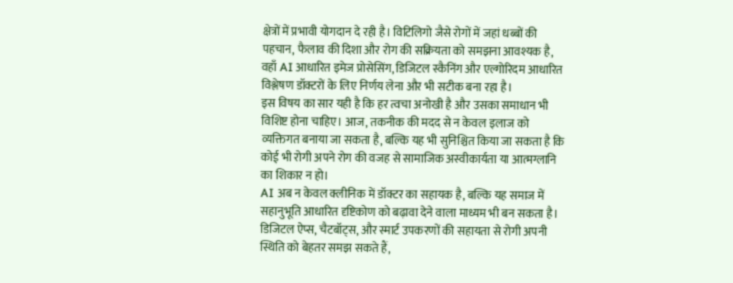क्षेत्रों में प्रभावी योगदान दे रही है। विटिलिगो जैसे रोगों में जहां धब्बों की पहचान, फैलाव की दिशा और रोग की सक्रियता को समझना आवश्यक है, वहाँ AI आधारित इमेज प्रोसेसिंग, डिजिटल स्कैनिंग और एल्गोरिदम आधारित विश्लेषण डॉक्टरों के लिए निर्णय लेना और भी सटीक बना रहा है।
इस विषय का सार यही है कि हर त्वचा अनोखी है और उसका समाधान भी विशिष्ट होना चाहिए। आज, तकनीक की मदद से न केवल इलाज को व्यक्तिगत बनाया जा सकता है, बल्कि यह भी सुनिश्चित किया जा सकता है कि कोई भी रोगी अपने रोग की वजह से सामाजिक अस्वीकार्यता या आत्मग्लानि का शिकार न हो।
AI अब न केवल क्लीनिक में डॉक्टर का सहायक है, बल्कि यह समाज में सहानुभूति आधारित दृष्टिकोण को बढ़ावा देने वाला माध्यम भी बन सकता है। डिजिटल ऐप्स, चैटबॉट्स, और स्मार्ट उपकरणों की सहायता से रोगी अपनी स्थिति को बेहतर समझ सकते हैं,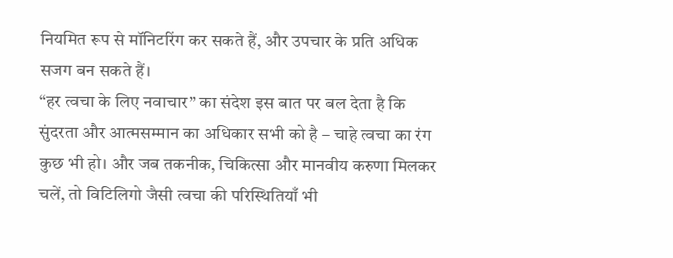नियमित रूप से मॉनिटरिंग कर सकते हैं, और उपचार के प्रति अधिक सजग बन सकते हैं।
“हर त्वचा के लिए नवाचार” का संदेश इस बात पर बल देता है कि सुंदरता और आत्मसम्मान का अधिकार सभी को है – चाहे त्वचा का रंग कुछ भी हो। और जब तकनीक, चिकित्सा और मानवीय करुणा मिलकर चलें, तो विटिलिगो जैसी त्वचा की परिस्थितियाँ भी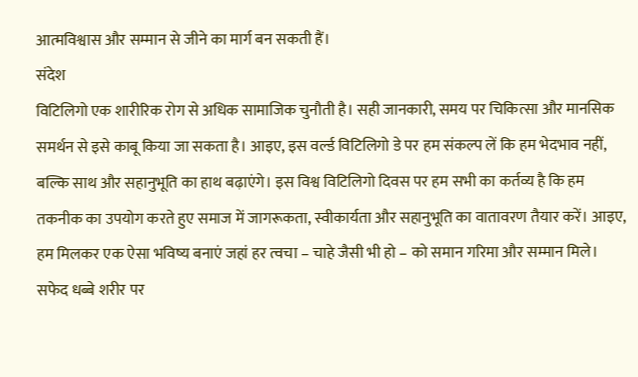आत्मविश्वास और सम्मान से जीने का मार्ग बन सकती हैं।
संदेश
विटिलिगो एक शारीरिक रोग से अधिक सामाजिक चुनौती है। सही जानकारी, समय पर चिकित्सा और मानसिक समर्थन से इसे काबू किया जा सकता है। आइए, इस वर्ल्ड विटिलिगो डे पर हम संकल्प लें कि हम भेदभाव नहीं, बल्कि साथ और सहानुभूति का हाथ बढ़ाएंगे। इस विश्व विटिलिगो दिवस पर हम सभी का कर्तव्य है कि हम तकनीक का उपयोग करते हुए समाज में जागरूकता, स्वीकार्यता और सहानुभूति का वातावरण तैयार करें। आइए, हम मिलकर एक ऐसा भविष्य बनाएं जहां हर त्वचा – चाहे जैसी भी हो – को समान गरिमा और सम्मान मिले।
सफेद धब्बे शरीर पर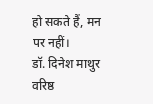हो सकते हैं, मन पर नहीं।
डॉ. दिनेश माथुर
वरिष्ठ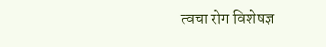त्वचा रोग विशेषज्ञ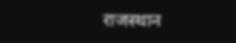राजस्थान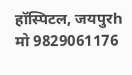हॉस्पिटल, जयपुरh मो 9829061176